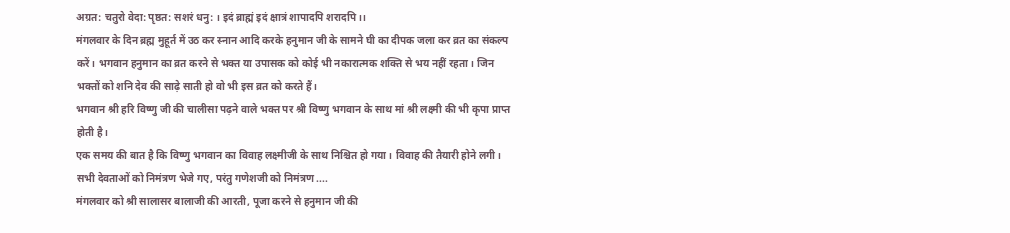अग्रत: चतुरो वेदा: पृष्ठत: सशरं धनु: । इदं ब्राह्मं इदं क्षात्रं शापादपि शरादपि ।।
मंगलवार के दिन ब्रह्म मुहूर्त में उठ कर स्नान आदि करके हनुमान जी के सामने घी का दीपक जला कर व्रत का संकल्प करें। भगवान हनुमान का व्रत करने से भक्त या उपासक को कोई भी नकारात्मक शक्ति से भय नहीं रहता। जिन भक्तों को शनि देव की साढ़े साती हो वो भी इस व्रत को करते हैं।
भगवान श्री हरि विष्णु जी की चालीसा पढ़ने वाले भक्त पर श्री विष्णु भगवान के साथ मां श्री लक्ष्मी की भी कृपा प्राप्त होती है।
एक समय की बात है कि विष्णु भगवान का विवाह लक्ष्मीजी के साथ निश्चित हो गया। विवाह की तैयारी होने लगी। सभी देवताओं को निमंत्रण भेजे गए, परंतु गणेशजी को निमंत्रण ....
मंगलवार को श्री सालासर बालाजी की आरती, पूजा करने से हनुमान जी की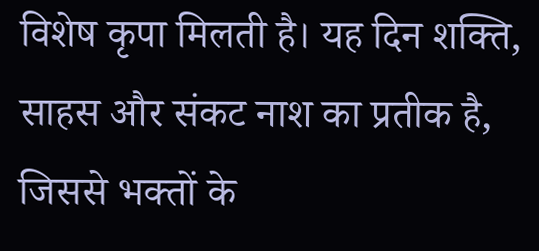विशेष कृपा मिलती है। यह दिन शक्ति, साहस और संकट नाश का प्रतीक है, जिससे भक्तों के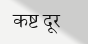कष्ट दूर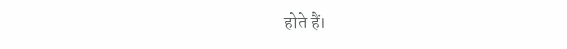होते हैं।